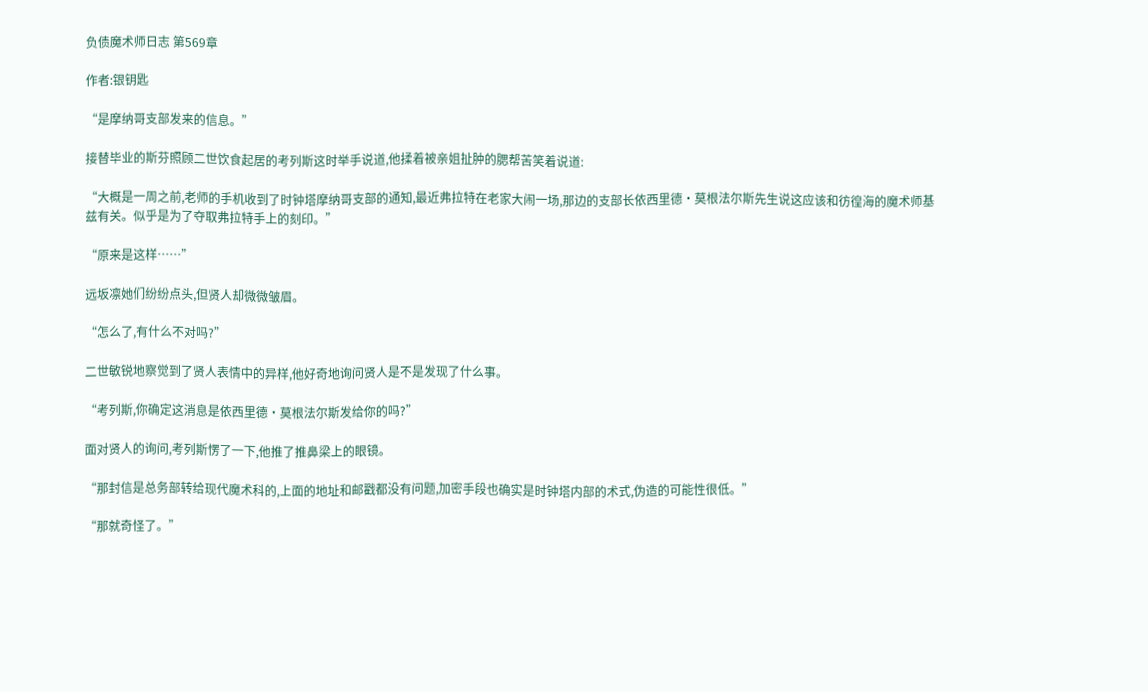负债魔术师日志 第569章

作者:银钥匙

“是摩纳哥支部发来的信息。”

接替毕业的斯芬照顾二世饮食起居的考列斯这时举手说道,他揉着被亲姐扯肿的腮帮苦笑着说道:

“大概是一周之前,老师的手机收到了时钟塔摩纳哥支部的通知,最近弗拉特在老家大闹一场,那边的支部长依西里德·莫根法尔斯先生说这应该和彷徨海的魔术师基兹有关。似乎是为了夺取弗拉特手上的刻印。”

“原来是这样……”

远坂凛她们纷纷点头,但贤人却微微皱眉。

“怎么了,有什么不对吗?”

二世敏锐地察觉到了贤人表情中的异样,他好奇地询问贤人是不是发现了什么事。

“考列斯,你确定这消息是依西里德·莫根法尔斯发给你的吗?”

面对贤人的询问,考列斯愣了一下,他推了推鼻梁上的眼镜。

“那封信是总务部转给现代魔术科的,上面的地址和邮戳都没有问题,加密手段也确实是时钟塔内部的术式,伪造的可能性很低。”

“那就奇怪了。”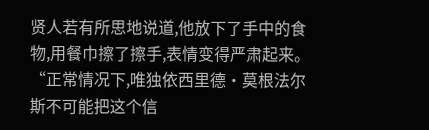贤人若有所思地说道,他放下了手中的食物,用餐巾擦了擦手,表情变得严肃起来。“正常情况下,唯独依西里德·莫根法尔斯不可能把这个信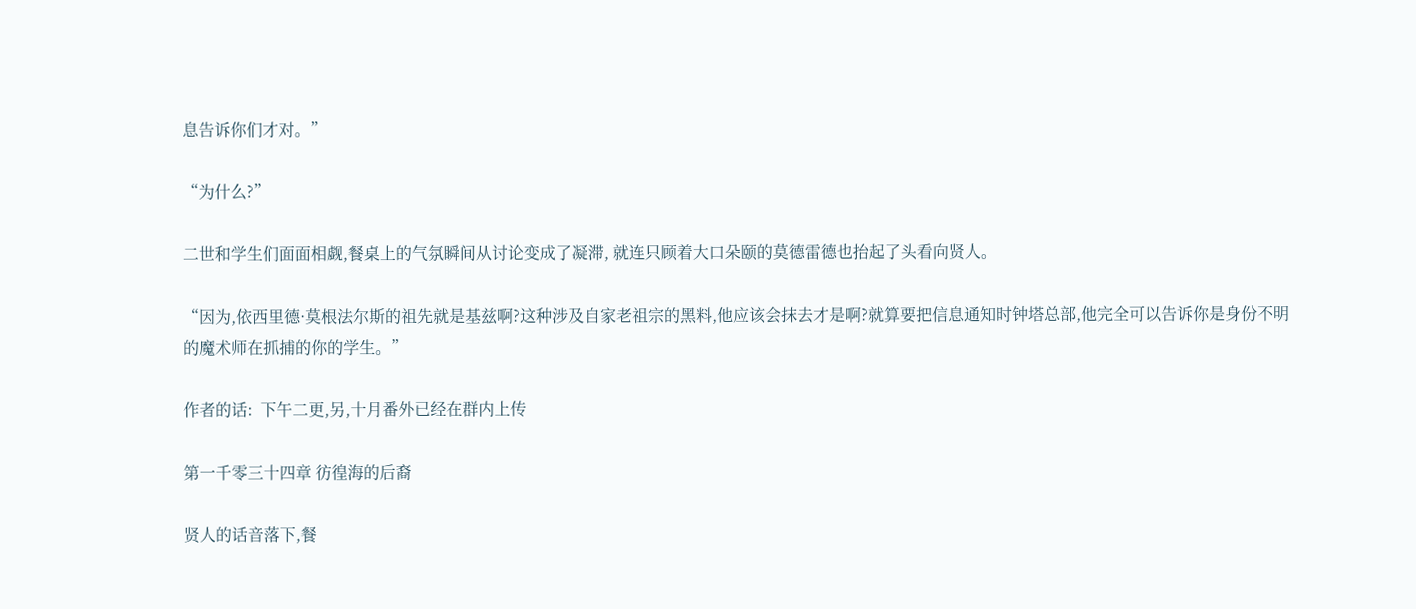息告诉你们才对。”

“为什么?”

二世和学生们面面相觑,餐桌上的气氛瞬间从讨论变成了凝滞, 就连只顾着大口朵颐的莫德雷德也抬起了头看向贤人。

“因为,依西里德·莫根法尔斯的祖先就是基兹啊?这种涉及自家老祖宗的黑料,他应该会抹去才是啊?就算要把信息通知时钟塔总部,他完全可以告诉你是身份不明的魔术师在抓捕的你的学生。”

作者的话:  下午二更,另,十月番外已经在群内上传

第一千零三十四章 彷徨海的后裔

贤人的话音落下,餐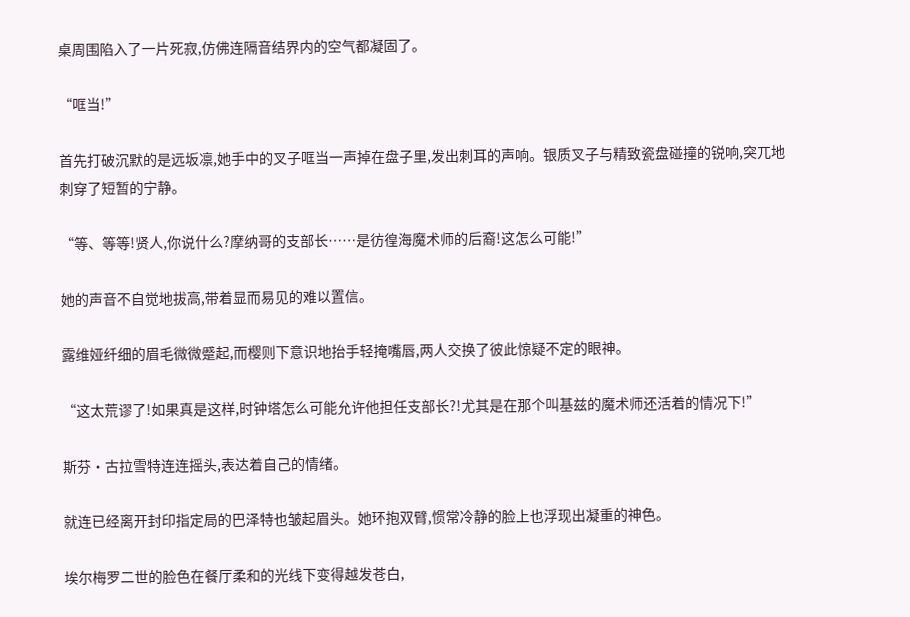桌周围陷入了一片死寂,仿佛连隔音结界内的空气都凝固了。

“哐当!”

首先打破沉默的是远坂凛,她手中的叉子哐当一声掉在盘子里,发出刺耳的声响。银质叉子与精致瓷盘碰撞的锐响,突兀地刺穿了短暂的宁静。

“等、等等!贤人,你说什么?摩纳哥的支部长……是彷徨海魔术师的后裔!这怎么可能!”

她的声音不自觉地拔高,带着显而易见的难以置信。

露维娅纤细的眉毛微微蹙起,而樱则下意识地抬手轻掩嘴唇,两人交换了彼此惊疑不定的眼神。

“这太荒谬了!如果真是这样,时钟塔怎么可能允许他担任支部长?!尤其是在那个叫基兹的魔术师还活着的情况下!”

斯芬·古拉雪特连连摇头,表达着自己的情绪。

就连已经离开封印指定局的巴泽特也皱起眉头。她环抱双臂,惯常冷静的脸上也浮现出凝重的神色。

埃尔梅罗二世的脸色在餐厅柔和的光线下变得越发苍白,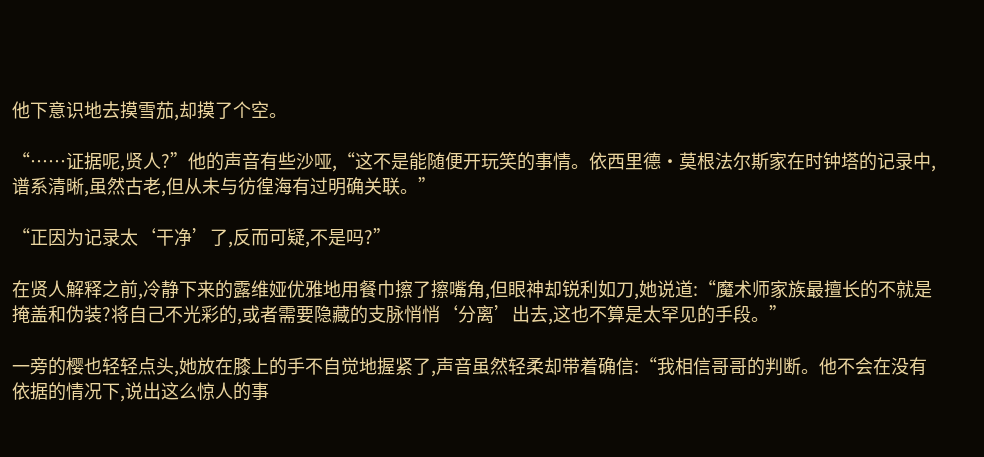他下意识地去摸雪茄,却摸了个空。

“……证据呢,贤人?”他的声音有些沙哑,“这不是能随便开玩笑的事情。依西里德·莫根法尔斯家在时钟塔的记录中,谱系清晰,虽然古老,但从未与彷徨海有过明确关联。”

“正因为记录太‘干净’了,反而可疑,不是吗?”

在贤人解释之前,冷静下来的露维娅优雅地用餐巾擦了擦嘴角,但眼神却锐利如刀,她说道:“魔术师家族最擅长的不就是掩盖和伪装?将自己不光彩的,或者需要隐藏的支脉悄悄‘分离’出去,这也不算是太罕见的手段。”

一旁的樱也轻轻点头,她放在膝上的手不自觉地握紧了,声音虽然轻柔却带着确信:“我相信哥哥的判断。他不会在没有依据的情况下,说出这么惊人的事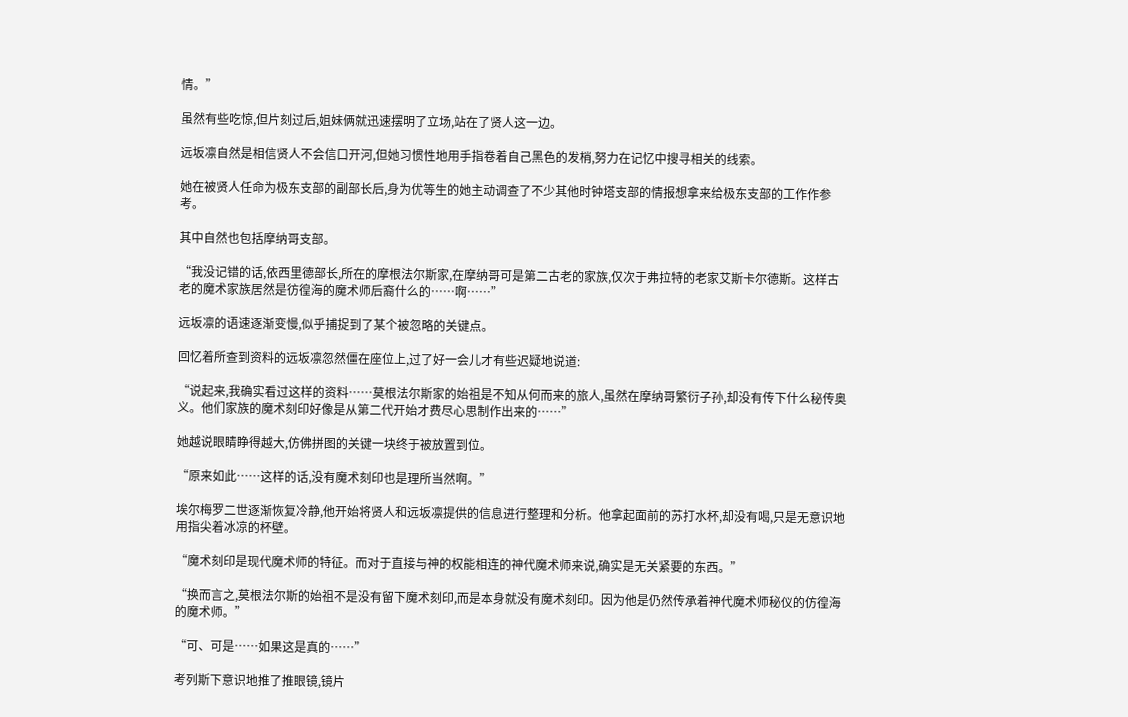情。”

虽然有些吃惊,但片刻过后,姐妹俩就迅速摆明了立场,站在了贤人这一边。

远坂凛自然是相信贤人不会信口开河,但她习惯性地用手指卷着自己黑色的发梢,努力在记忆中搜寻相关的线索。

她在被贤人任命为极东支部的副部长后,身为优等生的她主动调查了不少其他时钟塔支部的情报想拿来给极东支部的工作作参考。

其中自然也包括摩纳哥支部。

“我没记错的话,依西里德部长,所在的摩根法尔斯家,在摩纳哥可是第二古老的家族,仅次于弗拉特的老家艾斯卡尔德斯。这样古老的魔术家族居然是彷徨海的魔术师后裔什么的……啊……”

远坂凛的语速逐渐变慢,似乎捕捉到了某个被忽略的关键点。

回忆着所查到资料的远坂凛忽然僵在座位上,过了好一会儿才有些迟疑地说道:

“说起来,我确实看过这样的资料……莫根法尔斯家的始祖是不知从何而来的旅人,虽然在摩纳哥繁衍子孙,却没有传下什么秘传奥义。他们家族的魔术刻印好像是从第二代开始才费尽心思制作出来的……”

她越说眼睛睁得越大,仿佛拼图的关键一块终于被放置到位。

“原来如此……这样的话,没有魔术刻印也是理所当然啊。”

埃尔梅罗二世逐渐恢复冷静,他开始将贤人和远坂凛提供的信息进行整理和分析。他拿起面前的苏打水杯,却没有喝,只是无意识地用指尖着冰凉的杯壁。

“魔术刻印是现代魔术师的特征。而对于直接与神的权能相连的神代魔术师来说,确实是无关紧要的东西。”

“换而言之,莫根法尔斯的始祖不是没有留下魔术刻印,而是本身就没有魔术刻印。因为他是仍然传承着神代魔术师秘仪的仿徨海的魔术师。”

“可、可是……如果这是真的……”

考列斯下意识地推了推眼镜,镜片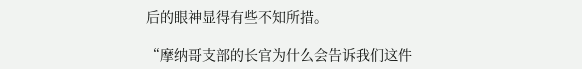后的眼神显得有些不知所措。

“摩纳哥支部的长官为什么会告诉我们这件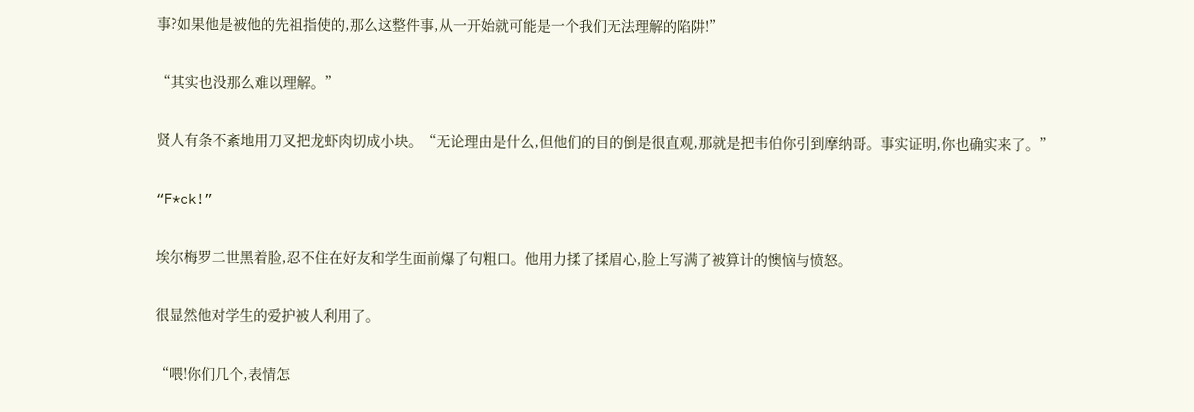事?如果他是被他的先祖指使的,那么这整件事,从一开始就可能是一个我们无法理解的陷阱!”

“其实也没那么难以理解。”

贤人有条不紊地用刀叉把龙虾肉切成小块。“无论理由是什么,但他们的目的倒是很直观,那就是把韦伯你引到摩纳哥。事实证明,你也确实来了。”

“F*ck!”

埃尔梅罗二世黑着脸,忍不住在好友和学生面前爆了句粗口。他用力揉了揉眉心,脸上写满了被算计的懊恼与愤怒。

很显然他对学生的爱护被人利用了。

“喂!你们几个,表情怎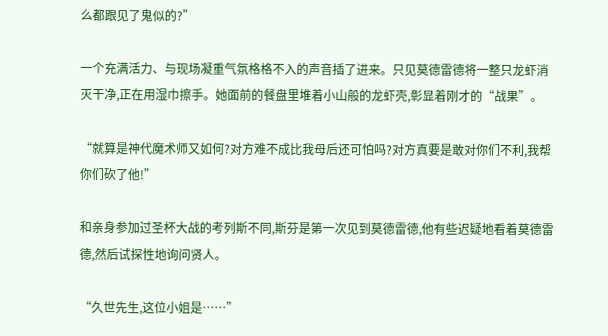么都跟见了鬼似的?”

一个充满活力、与现场凝重气氛格格不入的声音插了进来。只见莫德雷德将一整只龙虾消灭干净,正在用湿巾擦手。她面前的餐盘里堆着小山般的龙虾壳,彰显着刚才的“战果”。

“就算是神代魔术师又如何?对方难不成比我母后还可怕吗?对方真要是敢对你们不利,我帮你们砍了他!”

和亲身参加过圣杯大战的考列斯不同,斯芬是第一次见到莫德雷德,他有些迟疑地看着莫德雷德,然后试探性地询问贤人。

“久世先生,这位小姐是……”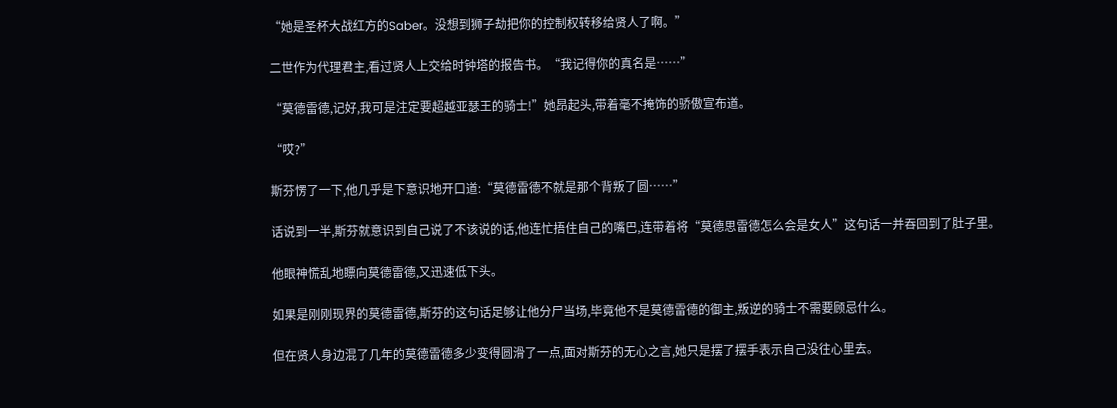“她是圣杯大战红方的Saber。没想到狮子劫把你的控制权转移给贤人了啊。”

二世作为代理君主,看过贤人上交给时钟塔的报告书。“我记得你的真名是……”

“莫德雷德,记好,我可是注定要超越亚瑟王的骑士!”她昂起头,带着毫不掩饰的骄傲宣布道。

“哎?”

斯芬愣了一下,他几乎是下意识地开口道:“莫德雷德不就是那个背叛了圆……”

话说到一半,斯芬就意识到自己说了不该说的话,他连忙捂住自己的嘴巴,连带着将“莫德思雷德怎么会是女人”这句话一并吞回到了肚子里。

他眼神慌乱地瞟向莫德雷德,又迅速低下头。

如果是刚刚现界的莫德雷德,斯芬的这句话足够让他分尸当场,毕竟他不是莫德雷德的御主,叛逆的骑士不需要顾忌什么。

但在贤人身边混了几年的莫德雷德多少变得圆滑了一点,面对斯芬的无心之言,她只是摆了摆手表示自己没往心里去。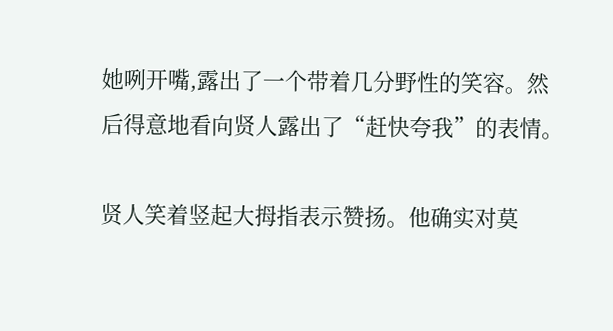她咧开嘴,露出了一个带着几分野性的笑容。然后得意地看向贤人露出了“赶快夸我”的表情。

贤人笑着竖起大拇指表示赞扬。他确实对莫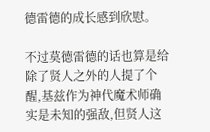德雷德的成长感到欣慰。

不过莫德雷德的话也算是给除了贤人之外的人提了个醒,基兹作为神代魔术师确实是未知的强敌,但贤人这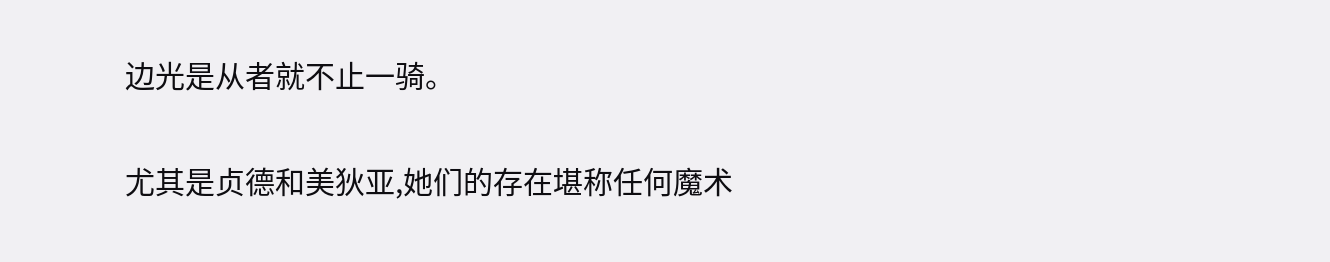边光是从者就不止一骑。

尤其是贞德和美狄亚,她们的存在堪称任何魔术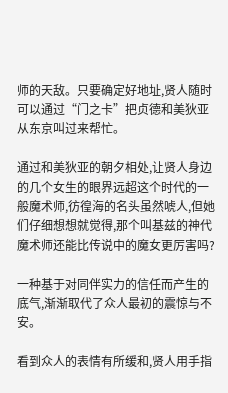师的天敌。只要确定好地址,贤人随时可以通过“门之卡”把贞德和美狄亚从东京叫过来帮忙。

通过和美狄亚的朝夕相处,让贤人身边的几个女生的眼界远超这个时代的一般魔术师,彷徨海的名头虽然唬人,但她们仔细想想就觉得,那个叫基兹的神代魔术师还能比传说中的魔女更厉害吗?

一种基于对同伴实力的信任而产生的底气,渐渐取代了众人最初的震惊与不安。

看到众人的表情有所缓和,贤人用手指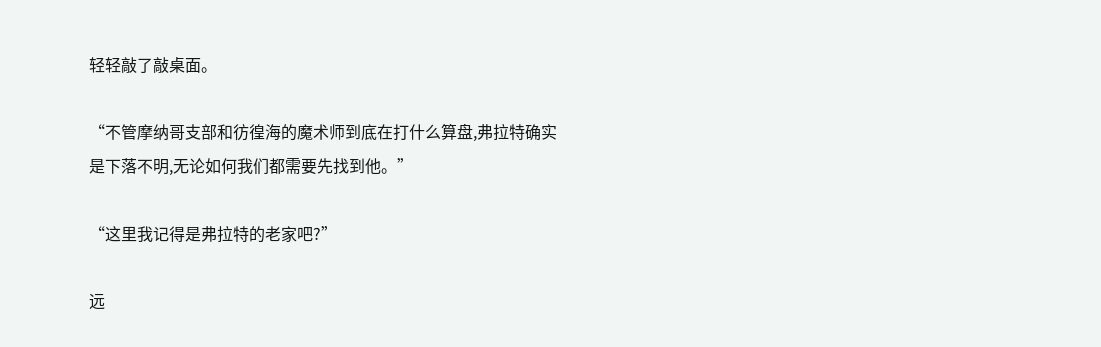轻轻敲了敲桌面。

“不管摩纳哥支部和彷徨海的魔术师到底在打什么算盘,弗拉特确实是下落不明,无论如何我们都需要先找到他。”

“这里我记得是弗拉特的老家吧?”

远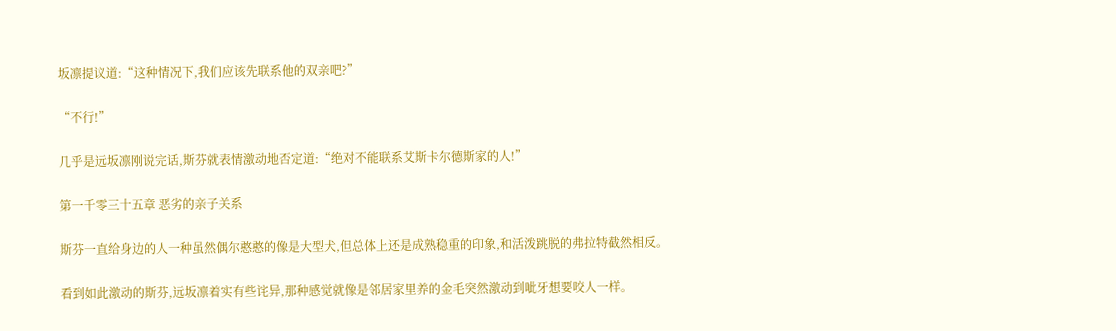坂凛提议道:“这种情况下,我们应该先联系他的双亲吧?”

“不行!”

几乎是远坂凛刚说完话,斯芬就表情激动地否定道:“绝对不能联系艾斯卡尔德斯家的人!”

第一千零三十五章 恶劣的亲子关系

斯芬一直给身边的人一种虽然偶尔憨憨的像是大型犬,但总体上还是成熟稳重的印象,和活泼跳脱的弗拉特截然相反。

看到如此激动的斯芬,远坂凛着实有些诧异,那种感觉就像是邻居家里养的金毛突然激动到呲牙想要咬人一样。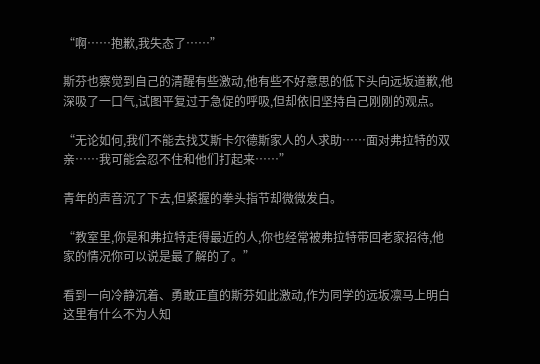“啊……抱歉,我失态了……”

斯芬也察觉到自己的清醒有些激动,他有些不好意思的低下头向远坂道歉,他深吸了一口气,试图平复过于急促的呼吸,但却依旧坚持自己刚刚的观点。

“无论如何,我们不能去找艾斯卡尔德斯家人的人求助……面对弗拉特的双亲……我可能会忍不住和他们打起来……”

青年的声音沉了下去,但紧握的拳头指节却微微发白。

“教室里,你是和弗拉特走得最近的人,你也经常被弗拉特带回老家招待,他家的情况你可以说是最了解的了。”

看到一向冷静沉着、勇敢正直的斯芬如此激动,作为同学的远坂凛马上明白这里有什么不为人知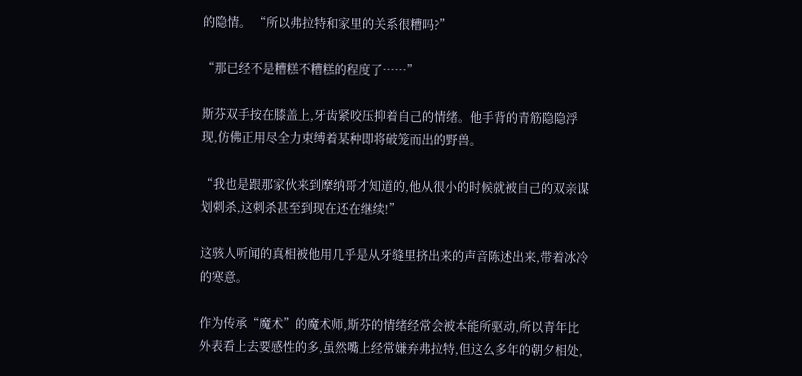的隐情。 “所以弗拉特和家里的关系很糟吗?”

“那已经不是糟糕不糟糕的程度了……”

斯芬双手按在膝盖上,牙齿紧咬压抑着自己的情绪。他手背的青筋隐隐浮现,仿佛正用尽全力束缚着某种即将破笼而出的野兽。

“我也是跟那家伙来到摩纳哥才知道的,他从很小的时候就被自己的双亲谋划刺杀,这刺杀甚至到现在还在继续!”

这骇人听闻的真相被他用几乎是从牙缝里挤出来的声音陈述出来,带着冰冷的寒意。

作为传承“魔术”的魔术师,斯芬的情绪经常会被本能所驱动,所以青年比外表看上去要感性的多,虽然嘴上经常嫌弃弗拉特,但这么多年的朝夕相处,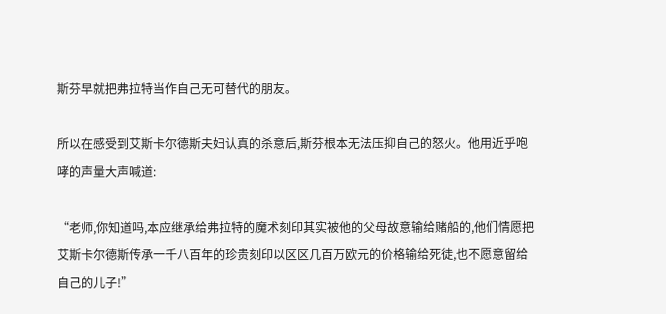斯芬早就把弗拉特当作自己无可替代的朋友。

所以在感受到艾斯卡尔德斯夫妇认真的杀意后,斯芬根本无法压抑自己的怒火。他用近乎咆哮的声量大声喊道:

“老师,你知道吗,本应继承给弗拉特的魔术刻印其实被他的父母故意输给赌船的,他们情愿把艾斯卡尔德斯传承一千八百年的珍贵刻印以区区几百万欧元的价格输给死徒,也不愿意留给自己的儿子!”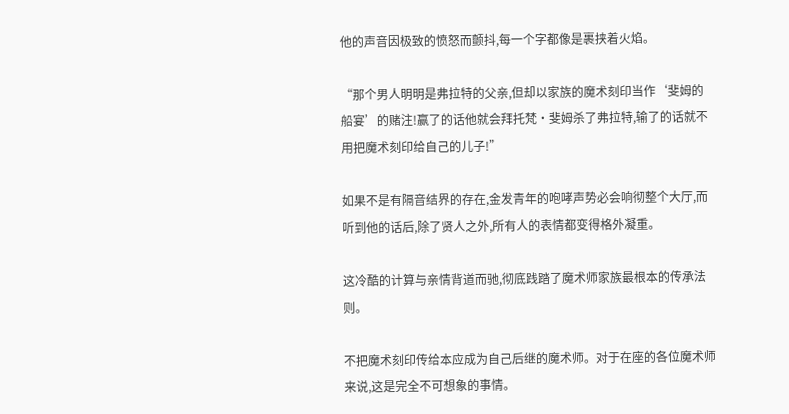他的声音因极致的愤怒而颤抖,每一个字都像是裹挟着火焰。

“那个男人明明是弗拉特的父亲,但却以家族的魔术刻印当作‘斐姆的船宴’的赌注!赢了的话他就会拜托梵·斐姆杀了弗拉特,输了的话就不用把魔术刻印给自己的儿子!”

如果不是有隔音结界的存在,金发青年的咆哮声势必会响彻整个大厅,而听到他的话后,除了贤人之外,所有人的表情都变得格外凝重。

这冷酷的计算与亲情背道而驰,彻底践踏了魔术师家族最根本的传承法则。

不把魔术刻印传给本应成为自己后继的魔术师。对于在座的各位魔术师来说,这是完全不可想象的事情。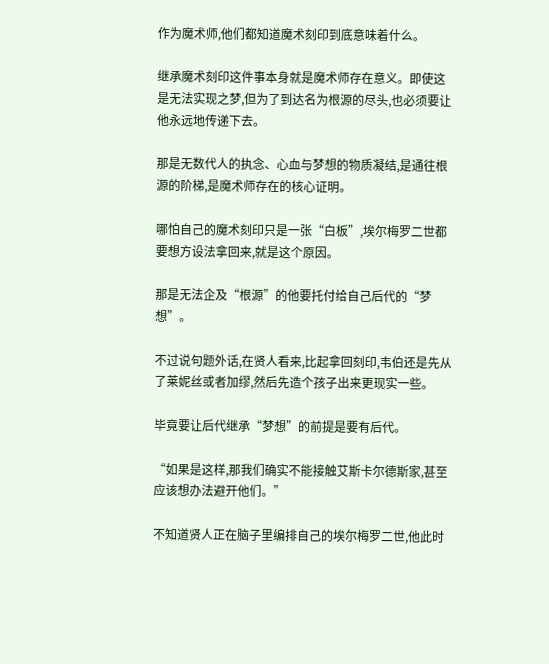作为魔术师,他们都知道魔术刻印到底意味着什么。

继承魔术刻印这件事本身就是魔术师存在意义。即使这是无法实现之梦,但为了到达名为根源的尽头,也必须要让他永远地传递下去。

那是无数代人的执念、心血与梦想的物质凝结,是通往根源的阶梯,是魔术师存在的核心证明。

哪怕自己的魔术刻印只是一张“白板”,埃尔梅罗二世都要想方设法拿回来,就是这个原因。

那是无法企及“根源”的他要托付给自己后代的“梦想”。

不过说句题外话,在贤人看来,比起拿回刻印,韦伯还是先从了莱妮丝或者加缪,然后先造个孩子出来更现实一些。

毕竟要让后代继承“梦想”的前提是要有后代。

“如果是这样,那我们确实不能接触艾斯卡尔德斯家,甚至应该想办法避开他们。”

不知道贤人正在脑子里编排自己的埃尔梅罗二世,他此时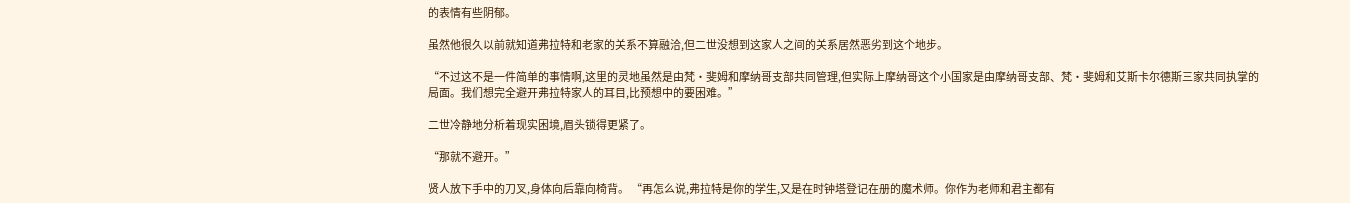的表情有些阴郁。

虽然他很久以前就知道弗拉特和老家的关系不算融洽,但二世没想到这家人之间的关系居然恶劣到这个地步。

“不过这不是一件简单的事情啊,这里的灵地虽然是由梵·斐姆和摩纳哥支部共同管理,但实际上摩纳哥这个小国家是由摩纳哥支部、梵·斐姆和艾斯卡尔德斯三家共同执掌的局面。我们想完全避开弗拉特家人的耳目,比预想中的要困难。”

二世冷静地分析着现实困境,眉头锁得更紧了。

“那就不避开。”

贤人放下手中的刀叉,身体向后靠向椅背。 “再怎么说,弗拉特是你的学生,又是在时钟塔登记在册的魔术师。你作为老师和君主都有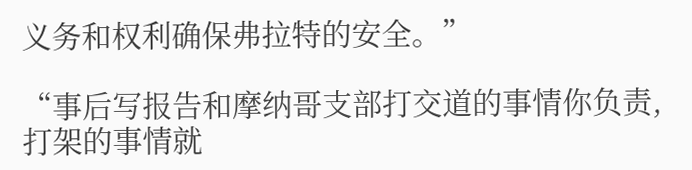义务和权利确保弗拉特的安全。”

“事后写报告和摩纳哥支部打交道的事情你负责,打架的事情就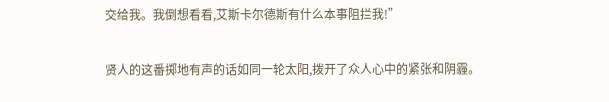交给我。我倒想看看,艾斯卡尔德斯有什么本事阻拦我!”

贤人的这番掷地有声的话如同一轮太阳,拨开了众人心中的紧张和阴霾。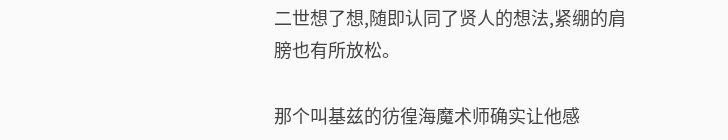二世想了想,随即认同了贤人的想法,紧绷的肩膀也有所放松。

那个叫基兹的彷徨海魔术师确实让他感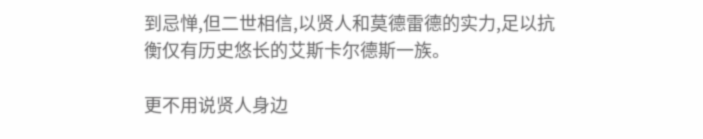到忌惮,但二世相信,以贤人和莫德雷德的实力,足以抗衡仅有历史悠长的艾斯卡尔德斯一族。

更不用说贤人身边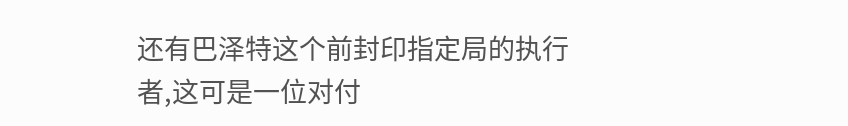还有巴泽特这个前封印指定局的执行者,这可是一位对付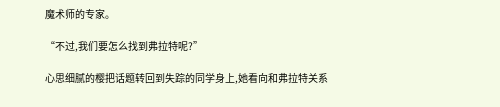魔术师的专家。

“不过,我们要怎么找到弗拉特呢?”

心思细腻的樱把话题转回到失踪的同学身上,她看向和弗拉特关系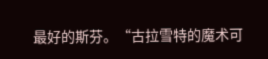最好的斯芬。“古拉雪特的魔术可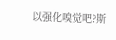以强化嗅觉吧?斯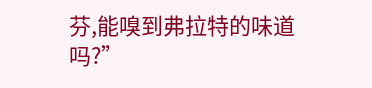芬,能嗅到弗拉特的味道吗?”